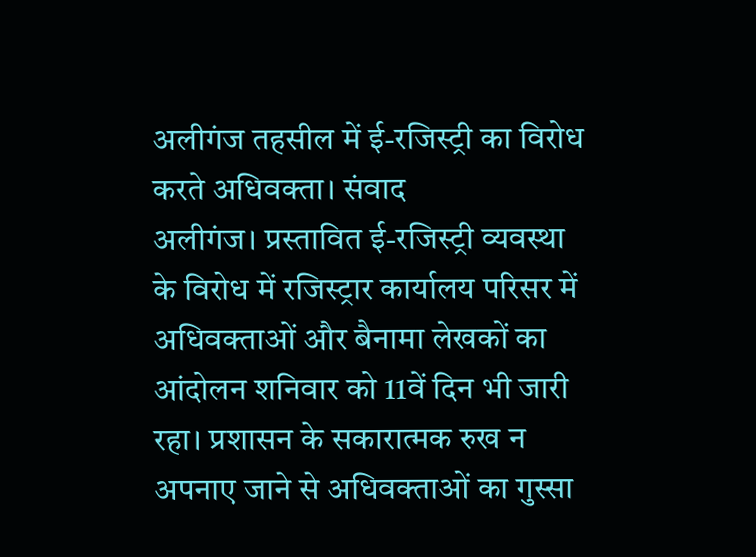अलीगंज तहसील में ई-रजिस्ट्री का विरोध करते अधिवक्ता। संवाद
अलीगंज। प्रस्तावित ई-रजिस्ट्री व्यवस्था के विरोध में रजिस्ट्रार कार्यालय परिसर में अधिवक्ताओं और बैनामा लेखकों का आंदोलन शनिवार को 11वें दिन भी जारी रहा। प्रशासन के सकारात्मक रुख न अपनाए जाने से अधिवक्ताओं का गुस्सा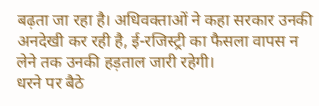बढ़ता जा रहा है। अधिवक्ताओं ने कहा सरकार उनकी अनदेखी कर रही है, ई-रजिस्ट्री का फैसला वापस न लेने तक उनकी हड़ताल जारी रहेगी।
धरने पर बैठे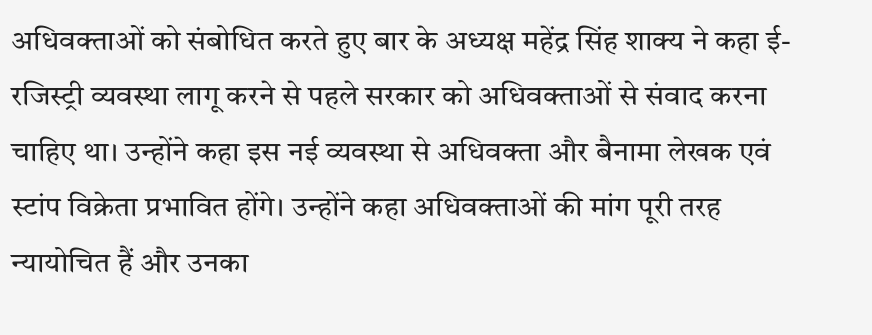अधिवक्ताओं को संबोधित करते हुए बार के अध्यक्ष महेंद्र सिंह शाक्य ने कहा ई-रजिस्ट्री व्यवस्था लागू करने से पहले सरकार को अधिवक्ताओं से संवाद करना चाहिए था। उन्होंने कहा इस नई व्यवस्था से अधिवक्ता और बैनामा लेखक एवं स्टांप विक्रेता प्रभावित होंगे। उन्होंने कहा अधिवक्ताओं की मांग पूरी तरह न्यायोचित हैं और उनका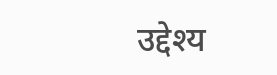उद्देश्य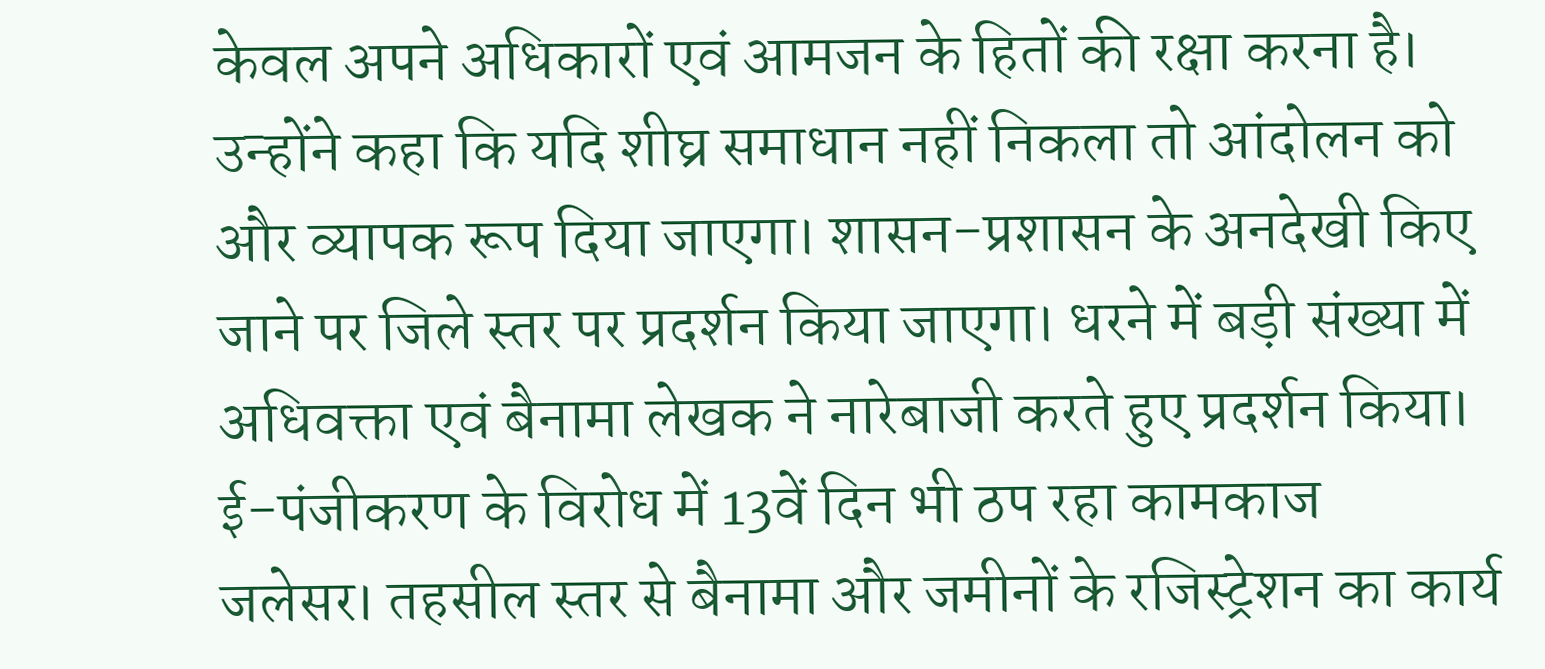केवल अपने अधिकारों एवं आमजन के हितों की रक्षा करना है। उन्होंने कहा कि यदि शीघ्र समाधान नहीं निकला तो आंदोलन को और व्यापक रूप दिया जाएगा। शासन-प्रशासन के अनदेखी किए जाने पर जिले स्तर पर प्रदर्शन किया जाएगा। धरने में बड़ी संख्या में अधिवक्ता एवं बैनामा लेखक ने नारेबाजी करते हुए प्रदर्शन किया।
ई-पंजीकरण के विरोध में 13वें दिन भी ठप रहा कामकाज
जलेसर। तहसील स्तर से बैनामा और जमीनों के रजिस्ट्रेशन का कार्य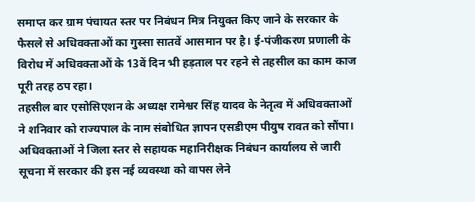समाप्त कर ग्राम पंचायत स्तर पर निबंधन मित्र नियुक्त किए जाने के सरकार के फैसले से अधिवक्ताओं का गुस्सा सातवें आसमान पर है। ई-पंजीकरण प्रणाली के विरोध में अधिवक्ताओं के 13वें दिन भी हड़ताल पर रहने से तहसील का काम काज पूरी तरह ठप रहा।
तहसील बार एसोसिएशन के अध्यक्ष रामेश्वर सिंह यादव के नेतृत्व में अधिवक्ताओं ने शनिवार को राज्यपाल के नाम संबोधित ज्ञापन एसडीएम पीयुष रावत को सौंपा। अधिवक्ताओं ने जिला स्तर से सहायक महानिरीक्षक निबंधन कार्यालय से जारी सूचना में सरकार की इस नई व्यवस्था को वापस लेने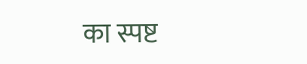का स्पष्ट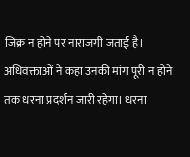जिक्र न होने पर नाराजगी जताई है। अधिवक्ताओं ने कहा उनकी मांग पूरी न होने तक धरना प्रदर्शन जारी रहेगा। धरना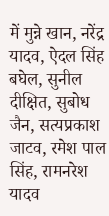में मुन्ने खान, नरेंद्र यादव, ऐदल सिंह बघेल, सुनील दीक्षित, सुबोध जैन, सत्यप्रकाश जाटव, रमेश पाल सिंह, रामनरेश यादव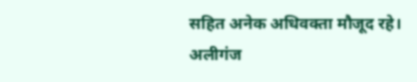सहित अनेक अधिवक्ता मौजूद रहे।
अलीगंज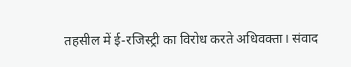तहसील में ई-रजिस्ट्री का विरोध करते अधिवक्ता। संवाद